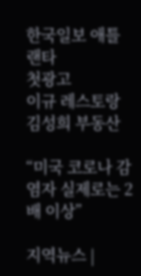한국일보 애틀랜타
첫광고
이규 레스토랑
김성희 부동산

“미국 코로나 감염자 실제로는 2배 이상”

지역뉴스 |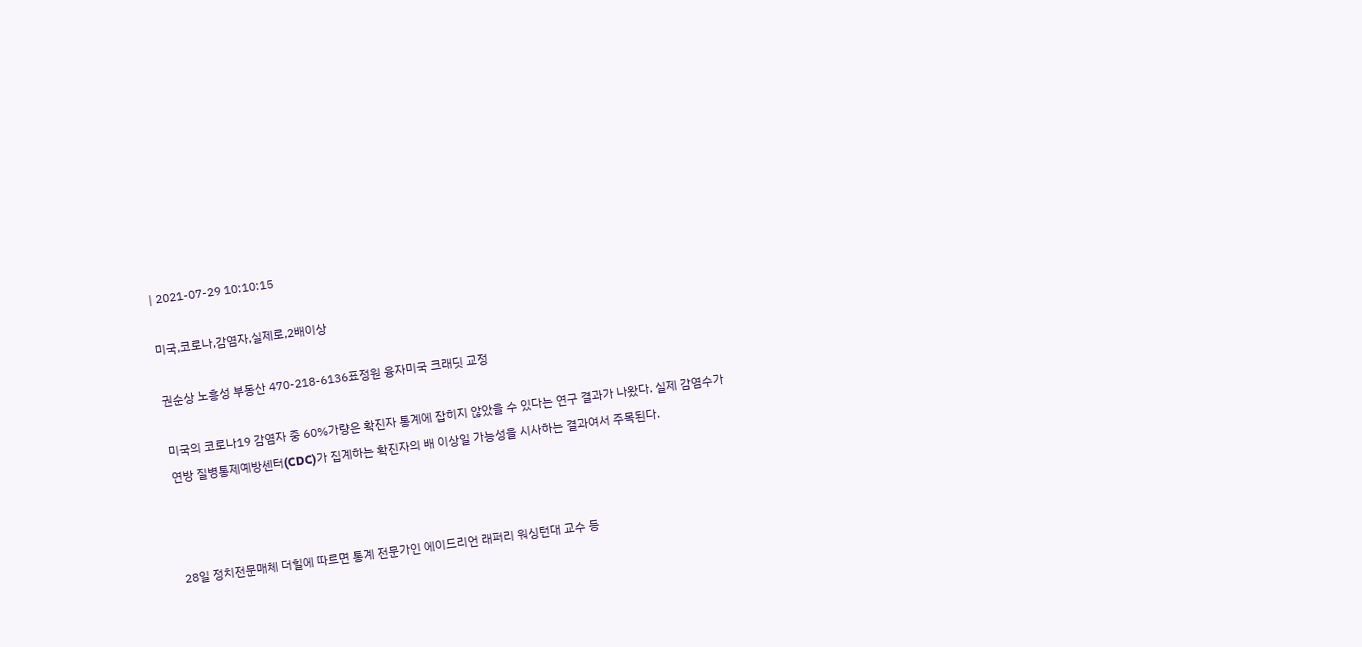| 2021-07-29 10:10:15

미국,코로나,감염자,실제로,2배이상

권순상 노흥성 부동산 470-218-6136표정원 융자미국 크래딧 교정

미국의 코로나19 감염자 중 60%가량은 확진자 통계에 잡히지 않았을 수 있다는 연구 결과가 나왔다. 실제 감염수가 연방 질병통제예방센터(CDC)가 집계하는 확진자의 배 이상일 가능성을 시사하는 결과여서 주목된다.



28일 정치전문매체 더힐에 따르면 통계 전문가인 에이드리언 래퍼리 워싱턴대 교수 등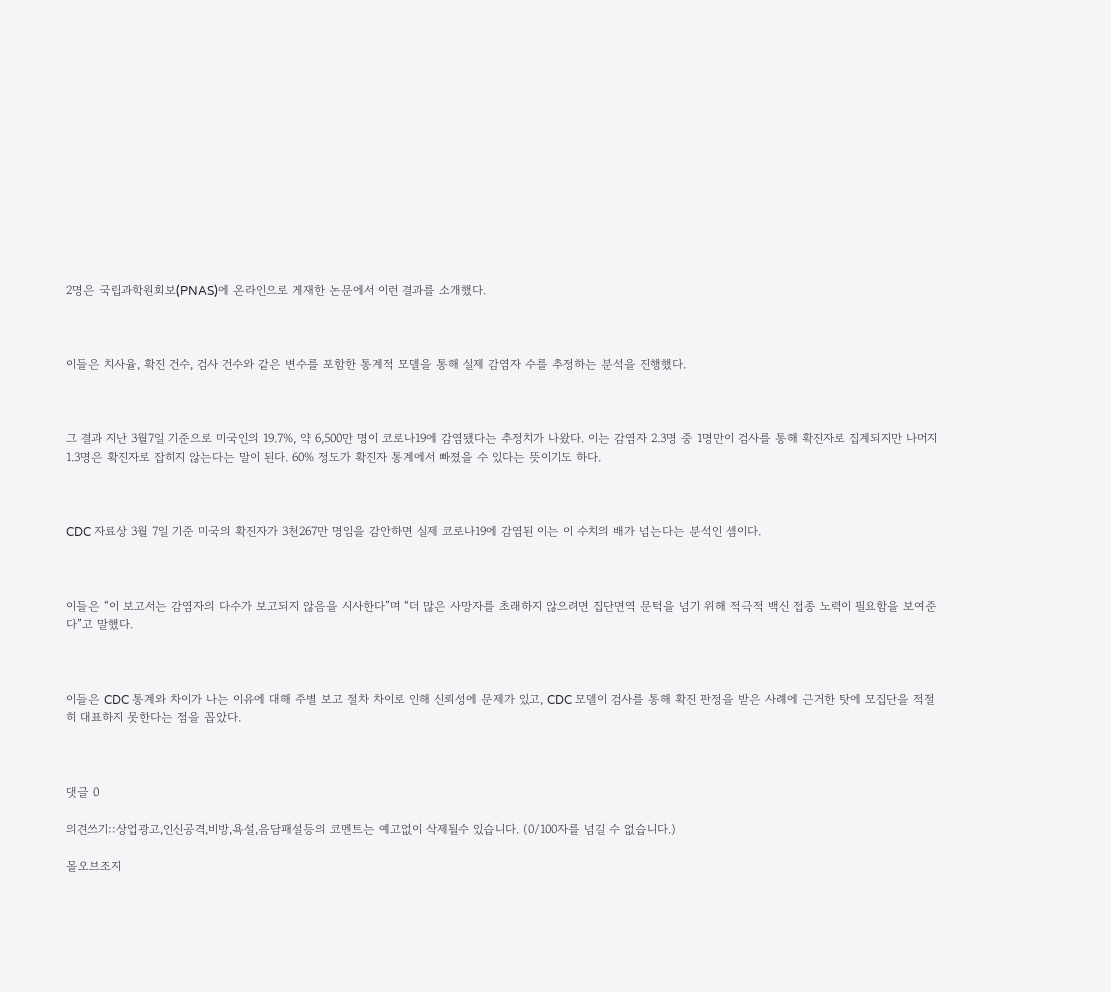2명은 국립과학원회보(PNAS)에 온라인으로 게재한 논문에서 이런 결과를 소개했다.



이들은 치사율, 확진 건수, 검사 건수와 같은 변수를 포함한 통계적 모델을 통해 실제 감염자 수를 추정하는 분석을 진행했다.



그 결과 지난 3월7일 기준으로 미국인의 19.7%, 약 6,500만 명이 코로나19에 감염됐다는 추정치가 나왔다. 이는 감염자 2.3명 중 1명만이 검사를 통해 확진자로 집계되지만 나머지 1.3명은 확진자로 잡히지 않는다는 말이 된다. 60% 정도가 확진자 통계에서 빠졌을 수 있다는 뜻이기도 하다.



CDC 자료상 3월 7일 기준 미국의 확진자가 3천267만 명임을 감안하면 실제 코로나19에 감염된 이는 이 수치의 배가 넘는다는 분석인 셈이다.



이들은 “이 보고서는 감염자의 다수가 보고되지 않음을 시사한다”며 “더 많은 사망자를 초래하지 않으려면 집단면역 문턱을 넘기 위해 적극적 백신 접종 노력이 필요함을 보여준다”고 말했다.



이들은 CDC 통계와 차이가 나는 이유에 대해 주별 보고 절차 차이로 인해 신뢰성에 문제가 있고, CDC 모델이 검사를 통해 확진 판정을 받은 사례에 근거한 탓에 모집단을 적절히 대표하지 못한다는 점을 꼽았다.



댓글 0

의견쓰기::상업광고,인신공격,비방,욕설,음담패설등의 코멘트는 예고없이 삭제될수 있습니다. (0/100자를 넘길 수 없습니다.)

몰오브조지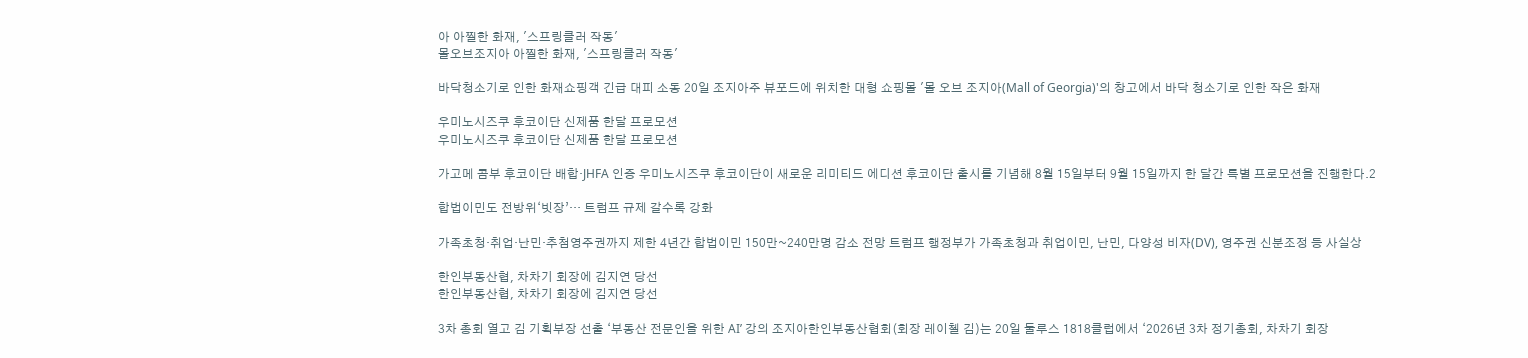아 아찔한 화재, '스프링클러 작동'
몰오브조지아 아찔한 화재, '스프링클러 작동'

바닥청소기로 인한 화재쇼핑객 긴급 대피 소동 20일 조지아주 뷰포드에 위치한 대형 쇼핑몰 '몰 오브 조지아(Mall of Georgia)'의 창고에서 바닥 청소기로 인한 작은 화재

우미노시즈쿠 후코이단 신제품 한달 프로모션
우미노시즈쿠 후코이단 신제품 한달 프로모션

가고메 콤부 후코이단 배합·JHFA 인증 우미노시즈쿠 후코이단이 새로운 리미티드 에디션 후코이단 출시를 기념해 8월 15일부터 9월 15일까지 한 달간 특별 프로모션을 진행한다.2

합법이민도 전방위‘빗장’… 트럼프 규제 갈수록 강화

가족초청·취업·난민·추첨영주권까지 제한 4년간 합법이민 150만~240만명 감소 전망 트럼프 행정부가 가족초청과 취업이민, 난민, 다양성 비자(DV), 영주권 신분조정 등 사실상

한인부동산협, 차차기 회장에 김지연 당선
한인부동산협, 차차기 회장에 김지연 당선

3차 총회 열고 김 기획부장 선출 ‘부동산 전문인을 위한 AI’ 강의 조지아한인부동산협회(회장 레이첼 김)는 20일 둘루스 1818클럽에서 ‘2026년 3차 정기총회, 차차기 회장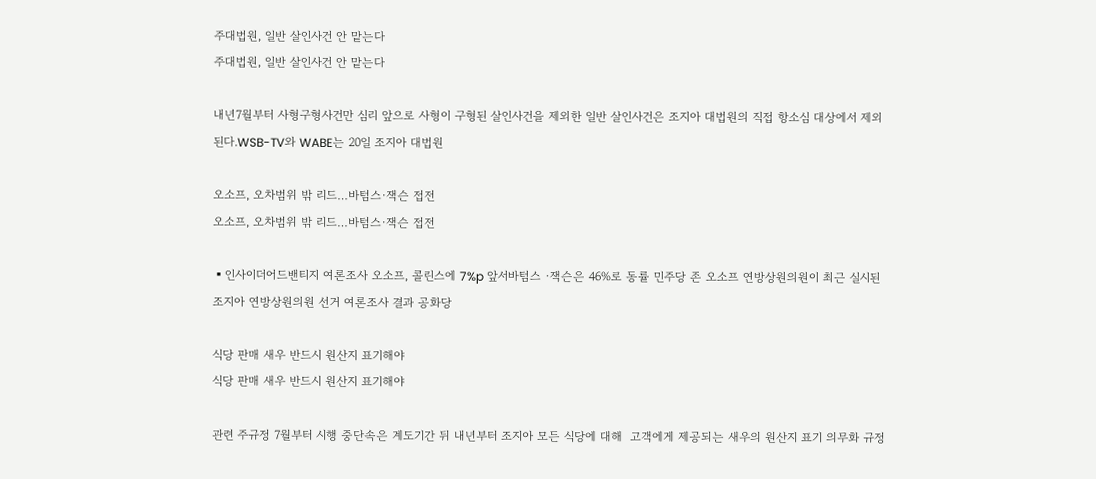주대법원, 일반 살인사건 안 맡는다
주대법원, 일반 살인사건 안 맡는다

내년7월부터 사형구형사건만 심리 앞으로 사형이 구형된 살인사건을 제외한 일반 살인사건은 조지아 대법원의 직접 항소심 대상에서 제외된다.WSB-TV와 WABE는 20일 조지아 대법원

오소프, 오차범위 밖 리드…바텀스∙잭슨 접전
오소프, 오차범위 밖 리드…바텀스∙잭슨 접전

▪인사이더어드밴티지 여론조사 오소프, 콜린스에 7%p 앞서바텀스 ∙잭슨은 46%로 동률 민주당 존 오소프 연방상원의원이 최근 실시된 조지아 연방상원의원 선거 여론조사 결과 공화당

식당 판매 새우 반드시 원산지 표기해야
식당 판매 새우 반드시 원산지 표기해야

관련 주규정 7월부터 시행 중단속은 계도기간 뒤 내년부터 조지아 모든 식당에 대해  고객에게 제공되는 새우의 원산지 표기 의무화 규정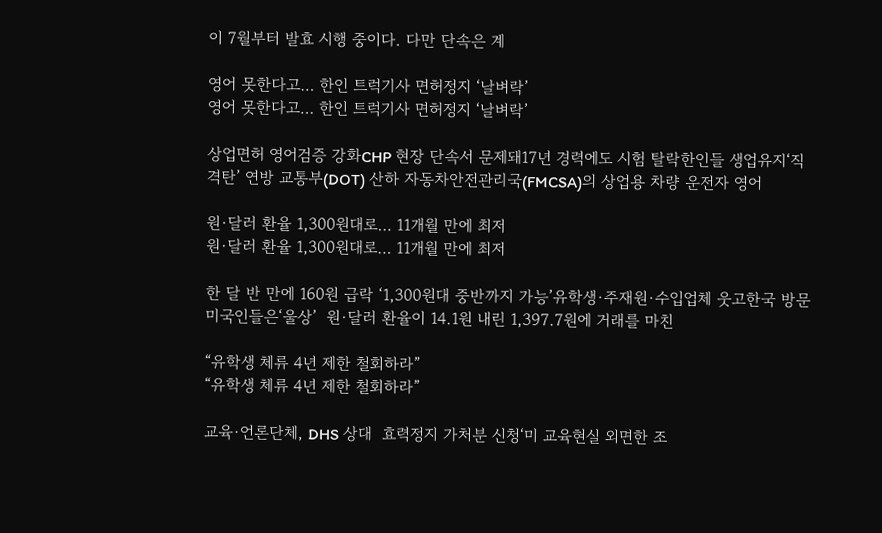이 7월부터 발효 시행 중이다. 다만 단속은 계

영어 못한다고… 한인 트럭기사 면허정지 ‘날벼락’
영어 못한다고… 한인 트럭기사 면허정지 ‘날벼락’

상업면허 영어검증 강화CHP 현장 단속서 문제돼17년 경력에도 시험 탈락한인들 생업유지‘직격탄’ 연방 교통부(DOT) 산하 자동차안전관리국(FMCSA)의 상업용 차량 운전자 영어

원·달러 환율 1,300원대로… 11개월 만에 최저
원·달러 환율 1,300원대로… 11개월 만에 최저

한 달 반 만에 160원 급락 ‘1,300원대 중반까지 가능’유학생·주재원·수입업체 웃고한국 방문 미국인들은‘울상’  원·달러 환율이 14.1원 내린 1,397.7원에 거래를 마친

“유학생 체류 4년 제한 철회하라”
“유학생 체류 4년 제한 철회하라”

교육·언론단체, DHS 상대  효력정지 가처분 신청‘미 교육현실 외면한 조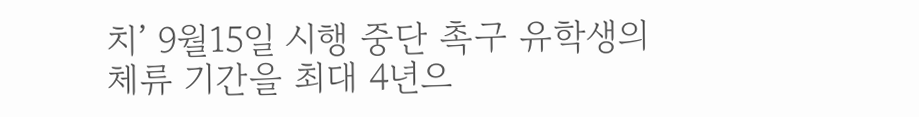치’ 9월15일 시행 중단 촉구 유학생의 체류 기간을 최대 4년으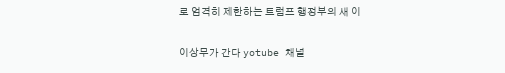로 엄격히 제한하는 트럼프 행정부의 새 이

이상무가 간다 yotube 채널